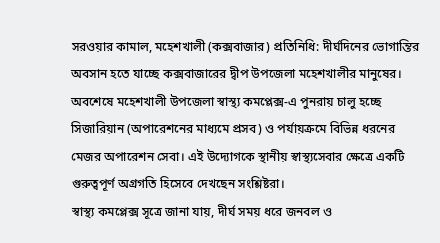সরওয়ার কামাল, মহেশখালী (কক্সবাজার) প্রতিনিধি: দীর্ঘদিনের ভোগান্তির অবসান হতে যাচ্ছে কক্সবাজারের দ্বীপ উপজেলা মহেশখালীর মানুষের। অবশেষে মহেশখালী উপজেলা স্বাস্থ্য কমপ্লেক্স-এ পুনরায় চালু হচ্ছে সিজারিয়ান (অপারেশনের মাধ্যমে প্রসব) ও পর্যায়ক্রমে বিভিন্ন ধরনের মেজর অপারেশন সেবা। এই উদ্যোগকে স্থানীয় স্বাস্থ্যসেবার ক্ষেত্রে একটি গুরুত্বপূর্ণ অগ্রগতি হিসেবে দেখছেন সংশ্লিষ্টরা।
স্বাস্থ্য কমপ্লেক্স সূত্রে জানা যায়, দীর্ঘ সময় ধরে জনবল ও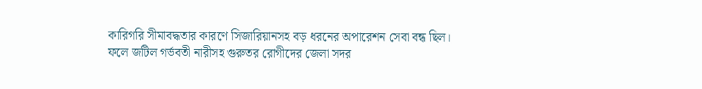কারিগরি সীমাবদ্ধতার কারণে সিজারিয়ানসহ বড় ধরনের অপারেশন সেবা বন্ধ ছিল। ফলে জটিল গর্ভবতী নারীসহ গুরুতর রোগীদের জেলা সদর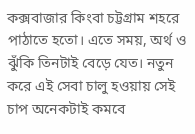কক্সবাজার কিংবা চট্টগ্রাম শহরে পাঠাতে হতো। এতে সময়, অর্থ ও ঝুঁকি তিনটাই বেড়ে যেত। নতুন করে এই সেবা চালু হওয়ায় সেই চাপ অনেকটাই কমবে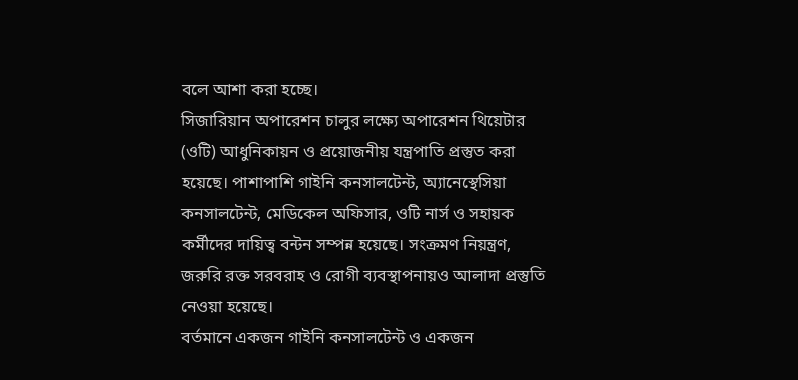বলে আশা করা হচ্ছে।
সিজারিয়ান অপারেশন চালুর লক্ষ্যে অপারেশন থিয়েটার (ওটি) আধুনিকায়ন ও প্রয়োজনীয় যন্ত্রপাতি প্রস্তুত করা হয়েছে। পাশাপাশি গাইনি কনসালটেন্ট, অ্যানেস্থেসিয়া কনসালটেন্ট, মেডিকেল অফিসার, ওটি নার্স ও সহায়ক কর্মীদের দায়িত্ব বন্টন সম্পন্ন হয়েছে। সংক্রমণ নিয়ন্ত্রণ, জরুরি রক্ত সরবরাহ ও রোগী ব্যবস্থাপনায়ও আলাদা প্রস্তুতি নেওয়া হয়েছে।
বর্তমানে একজন গাইনি কনসালটেন্ট ও একজন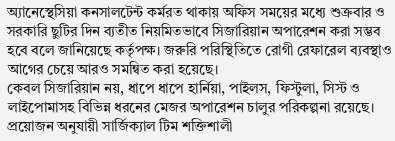অ্যানেস্থেসিয়া কনসালটেন্ট কর্মরত থাকায় অফিস সময়ের মধ্যে শুক্রবার ও সরকারি ছুটির দিন ব্যতীত নিয়মিতভাবে সিজারিয়ান অপারেশন করা সম্ভব হবে বলে জানিয়েছে কর্তৃপক্ষ। জরুরি পরিস্থিতিতে রোগী রেফারেল ব্যবস্থাও আগের চেয়ে আরও সমন্বিত করা হয়েছে।
কেবল সিজারিয়ান নয়, ধাপে ধাপে হার্নিয়া, পাইলস, ফিস্টুলা, সিস্ট ও লাইপোমাসহ বিভিন্ন ধরনের মেজর অপারেশন চালুর পরিকল্পনা রয়েছে। প্রয়োজন অনুযায়ী সার্জিক্যাল টিম শক্তিশালী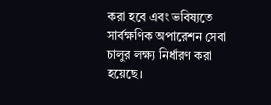করা হবে এবং ভবিষ্যতে সার্বক্ষণিক অপারেশন সেবা চালুর লক্ষ্য নির্ধারণ করা হয়েছে।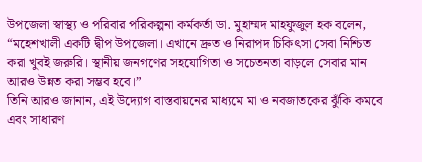উপজেলা স্বাস্থ্য ও পরিবার পরিকল্পনা কর্মকর্তা ডা. মুহাম্মদ মাহফুজুল হক বলেন, “মহেশখালী একটি দ্বীপ উপজেলা। এখানে দ্রুত ও নিরাপদ চিকিৎসা সেবা নিশ্চিত করা খুবই জরুরি। স্থানীয় জনগণের সহযোগিতা ও সচেতনতা বাড়লে সেবার মান আরও উন্নত করা সম্ভব হবে।”
তিনি আরও জানান, এই উদ্যোগ বাস্তবায়নের মাধ্যমে মা ও নবজাতকের ঝুঁকি কমবে এবং সাধারণ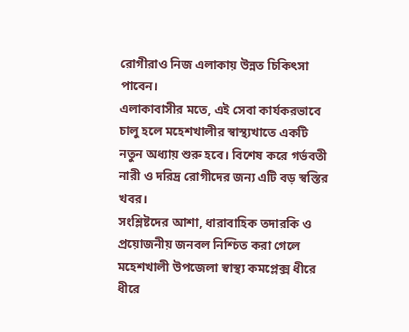রোগীরাও নিজ এলাকায় উন্নত চিকিৎসা পাবেন।
এলাকাবাসীর মতে, এই সেবা কার্যকরভাবে চালু হলে মহেশখালীর স্বাস্থ্যখাতে একটি নতুন অধ্যায় শুরু হবে। বিশেষ করে গর্ভবতী নারী ও দরিদ্র রোগীদের জন্য এটি বড় স্বস্তির খবর।
সংশ্লিষ্টদের আশা, ধারাবাহিক তদারকি ও প্রয়োজনীয় জনবল নিশ্চিত করা গেলে মহেশখালী উপজেলা স্বাস্থ্য কমপ্লেক্স ধীরে ধীরে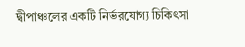দ্বীপাঞ্চলের একটি নির্ভরযোগ্য চিকিৎসা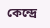কেন্দ্রে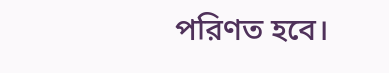পরিণত হবে।